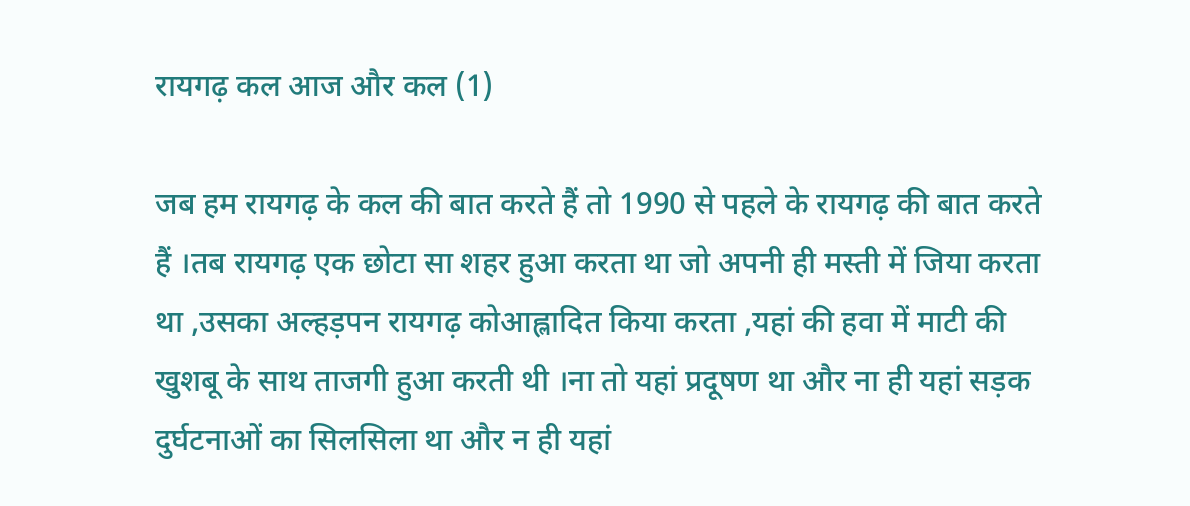रायगढ़ कल आज और कल (1)

जब हम रायगढ़ के कल की बात करते हैं तो 1990 से पहले के रायगढ़ की बात करते हैं ।तब रायगढ़ एक छोटा सा शहर हुआ करता था जो अपनी ही मस्ती में जिया करता था ,उसका अल्हड़पन रायगढ़ कोआह्लादित किया करता ,यहां की हवा में माटी की खुशबू के साथ ताजगी हुआ करती थी ।ना तो यहां प्रदूषण था और ना ही यहां सड़क दुर्घटनाओं का सिलसिला था और न ही यहां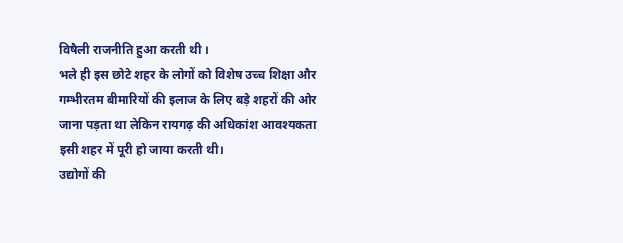विषैली राजनीति हुआ करती थी ।
भले ही इस छोटे शहर के लोगों को विशेष उच्च शिक्षा और गम्भीरतम बीमारियों की इलाज के लिए बड़े शहरों की ओर जाना पड़ता था लेकिन रायगढ़ की अधिकांश आवश्यकता इसी शहर में पूरी हो जाया करती थी।
उद्योगों की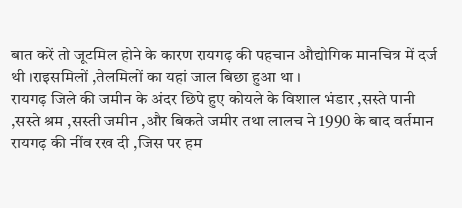बात करें तो जूटमिल होने के कारण रायगढ़ की पहचान औद्योगिक मानचित्र में दर्ज थी ।राइसमिलों ,तेलमिलों का यहां जाल बिछा हुआ था ।
रायगढ़ जिले की जमीन के अंदर छिपे हुए कोयले के विशाल भंडार ,सस्ते पानी ,सस्ते श्रम ,सस्ती जमीन ,और बिकते जमीर तथा लालच ने 1990 के बाद वर्तमान रायगढ़ की नींव रख दी ,जिस पर हम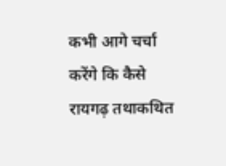कभी आगे चर्चा करेंगे कि कैसे रायगढ़ तथाकथित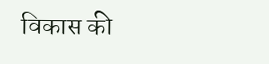विकास की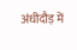अंधीदौड़ में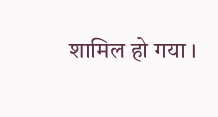शामिल हो गया ।